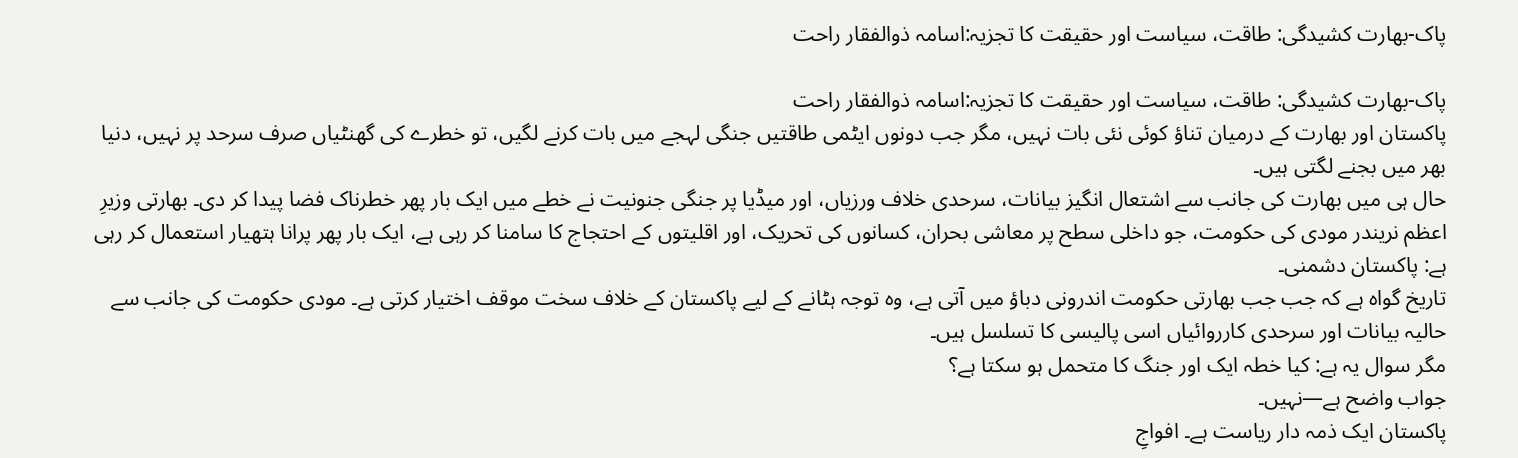پاک-بھارت کشیدگی: طاقت، سیاست اور حقیقت کا تجزیہ:اسامہ ذوالفقار راحت

پاک-بھارت کشیدگی: طاقت، سیاست اور حقیقت کا تجزیہ:اسامہ ذوالفقار راحت
پاکستان اور بھارت کے درمیان تناؤ کوئی نئی بات نہیں، مگر جب دونوں ایٹمی طاقتیں جنگی لہجے میں بات کرنے لگیں، تو خطرے کی گھنٹیاں صرف سرحد پر نہیں، دنیا بھر میں بجنے لگتی ہیں۔
حال ہی میں بھارت کی جانب سے اشتعال انگیز بیانات، سرحدی خلاف ورزیاں، اور میڈیا پر جنگی جنونیت نے خطے میں ایک بار پھر خطرناک فضا پیدا کر دی۔ بھارتی وزیرِ اعظم نریندر مودی کی حکومت، جو داخلی سطح پر معاشی بحران، کسانوں کی تحریک، اور اقلیتوں کے احتجاج کا سامنا کر رہی ہے، ایک بار پھر پرانا ہتھیار استعمال کر رہی ہے: پاکستان دشمنی۔
تاریخ گواہ ہے کہ جب جب بھارتی حکومت اندرونی دباؤ میں آتی ہے، وہ توجہ ہٹانے کے لیے پاکستان کے خلاف سخت موقف اختیار کرتی ہے۔ مودی حکومت کی جانب سے حالیہ بیانات اور سرحدی کارروائیاں اسی پالیسی کا تسلسل ہیں۔
مگر سوال یہ ہے: کیا خطہ ایک اور جنگ کا متحمل ہو سکتا ہے؟
جواب واضح ہے—نہیں۔
پاکستان ایک ذمہ دار ریاست ہے۔ افواجِ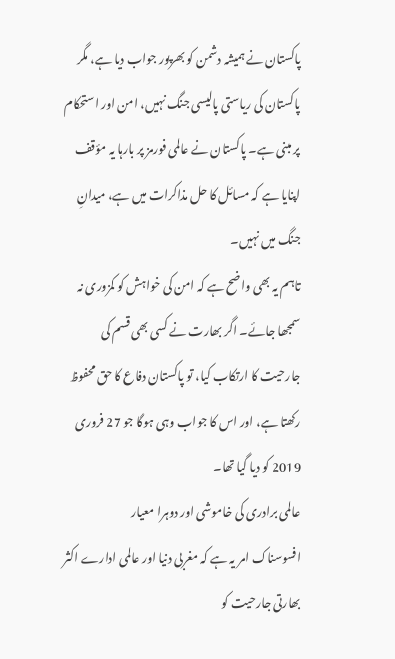پاکستان نے ہمیشہ دشمن کو بھرپور جواب دیا ہے، مگر پاکستان کی ریاستی پالیسی جنگ نہیں، امن اور استحکام پر مبنی ہے۔ پاکستان نے عالمی فورمز پر بارہا یہ مؤقف اپنایا ہے کہ مسائل کا حل مذاکرات میں ہے، میدانِ جنگ میں نہیں۔
تاہم یہ بھی واضح ہے کہ امن کی خواہش کو کمزوری نہ سمجھا جائے۔ اگر بھارت نے کسی بھی قسم کی جارحیت کا ارتکاب کیا، تو پاکستان دفاع کا حق محفوظ رکھتا ہے، اور اس کا جواب وہی ہوگا جو 27 فروری 2019 کو دیا گیا تھا۔
عالمی برادری کی خاموشی اور دوہرا معیار
افسوسناک امر یہ ہے کہ مغربی دنیا اور عالمی ادارے اکثر بھارتی جارحیت کو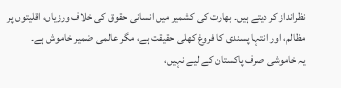نظرانداز کر دیتے ہیں۔ بھارت کی کشمیر میں انسانی حقوق کی خلاف ورزیاں، اقلیتوں پر مظالم، اور انتہا پسندی کا فروغ کھلی حقیقت ہے، مگر عالمی ضمیر خاموش ہے۔
یہ خاموشی صرف پاکستان کے لیے نہیں،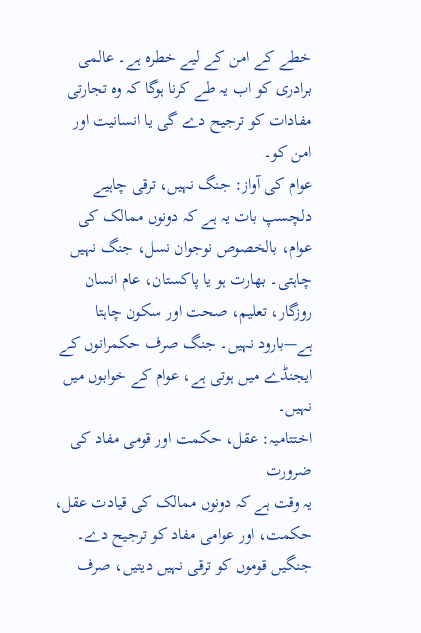خطے کے امن کے لیے خطرہ ہے۔ عالمی برادری کو اب یہ طے کرنا ہوگا کہ وہ تجارتی مفادات کو ترجیح دے گی یا انسانیت اور امن کو۔
عوام کی آواز: جنگ نہیں، ترقی چاہیے
دلچسپ بات یہ ہے کہ دونوں ممالک کی عوام، بالخصوص نوجوان نسل، جنگ نہیں چاہتی۔ بھارت ہو یا پاکستان، عام انسان روزگار، تعلیم، صحت اور سکون چاہتا ہے—بارود نہیں۔ جنگ صرف حکمرانوں کے ایجنڈے میں ہوتی ہے، عوام کے خوابوں میں نہیں۔
اختتامیہ: عقل، حکمت اور قومی مفاد کی ضرورت
یہ وقت ہے کہ دونوں ممالک کی قیادت عقل، حکمت، اور عوامی مفاد کو ترجیح دے۔ جنگیں قوموں کو ترقی نہیں دیتیں، صرف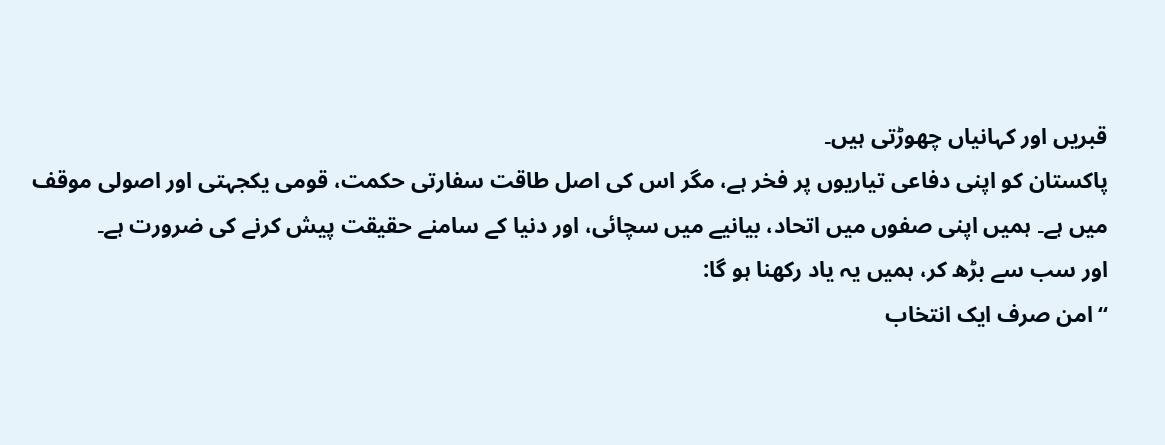قبریں اور کہانیاں چھوڑتی ہیں۔
پاکستان کو اپنی دفاعی تیاریوں پر فخر ہے، مگر اس کی اصل طاقت سفارتی حکمت، قومی یکجہتی اور اصولی موقف میں ہے۔ ہمیں اپنی صفوں میں اتحاد، بیانیے میں سچائی، اور دنیا کے سامنے حقیقت پیش کرنے کی ضرورت ہے۔
اور سب سے بڑھ کر، ہمیں یہ یاد رکھنا ہو گا:
“امن صرف ایک انتخاب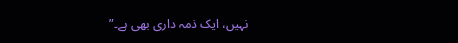نہیں، ایک ذمہ داری بھی ہے۔”